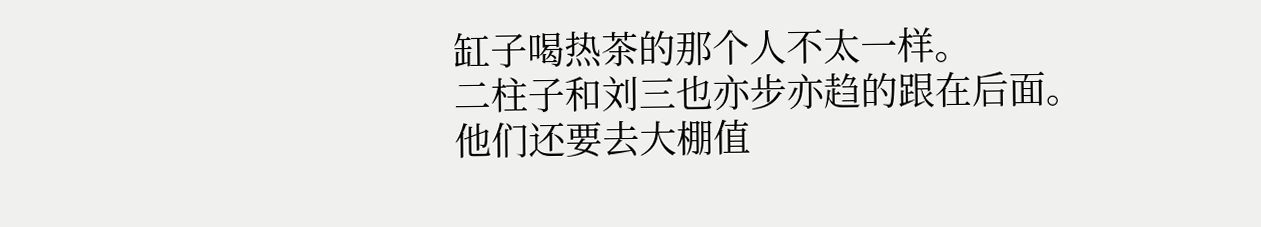缸子喝热茶的那个人不太一样。
二柱子和刘三也亦步亦趋的跟在后面。
他们还要去大棚值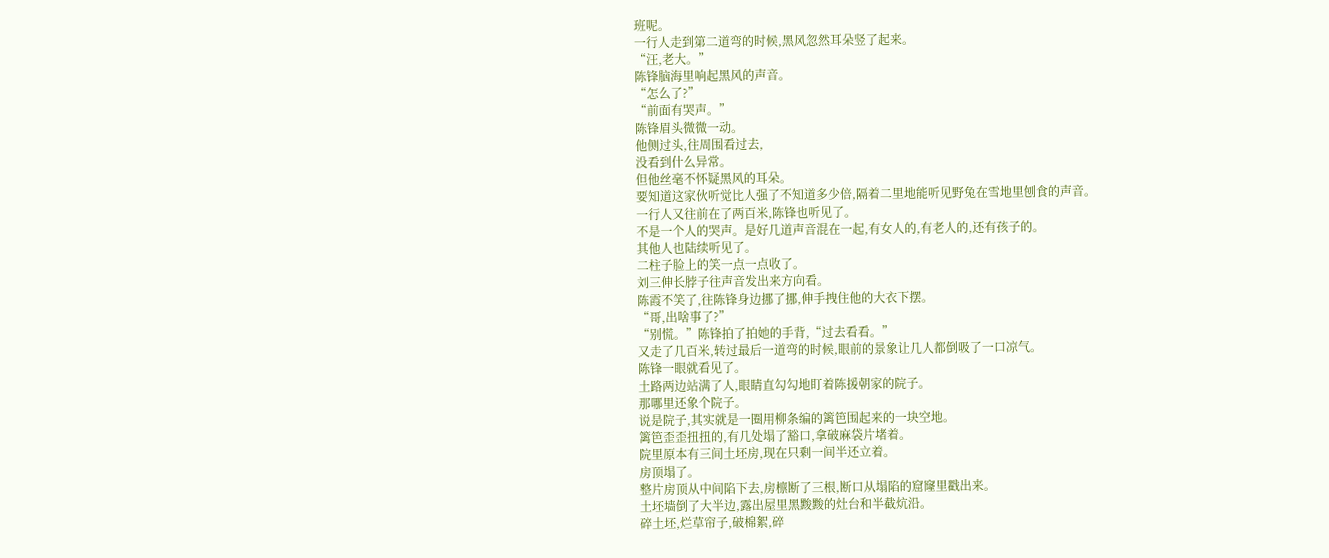班呢。
一行人走到第二道弯的时候,黑风忽然耳朵竖了起来。
“汪,老大。”
陈锋脑海里响起黑风的声音。
“怎么了?”
“前面有哭声。”
陈锋眉头微微一动。
他侧过头,往周围看过去,
没看到什么异常。
但他丝毫不怀疑黑风的耳朵。
要知道这家伙听觉比人强了不知道多少倍,隔着二里地能听见野兔在雪地里刨食的声音。
一行人又往前在了两百米,陈锋也听见了。
不是一个人的哭声。是好几道声音混在一起,有女人的,有老人的,还有孩子的。
其他人也陆续听见了。
二柱子脸上的笑一点一点收了。
刘三伸长脖子往声音发出来方向看。
陈霞不笑了,往陈锋身边挪了挪,伸手拽住他的大衣下摆。
“哥,出啥事了?”
“别慌。”陈锋拍了拍她的手背,“过去看看。”
又走了几百米,转过最后一道弯的时候,眼前的景象让几人都倒吸了一口凉气。
陈锋一眼就看见了。
土路两边站满了人,眼睛直勾勾地盯着陈援朝家的院子。
那哪里还象个院子。
说是院子,其实就是一圈用柳条编的篱笆围起来的一块空地。
篱笆歪歪扭扭的,有几处塌了豁口,拿破麻袋片堵着。
院里原本有三间土坯房,现在只剩一间半还立着。
房顶塌了。
整片房顶从中间陷下去,房檩断了三根,断口从塌陷的窟窿里戳出来。
土坯墙倒了大半边,露出屋里黑黢黢的灶台和半截炕沿。
碎土坯,烂草帘子,破棉絮,碎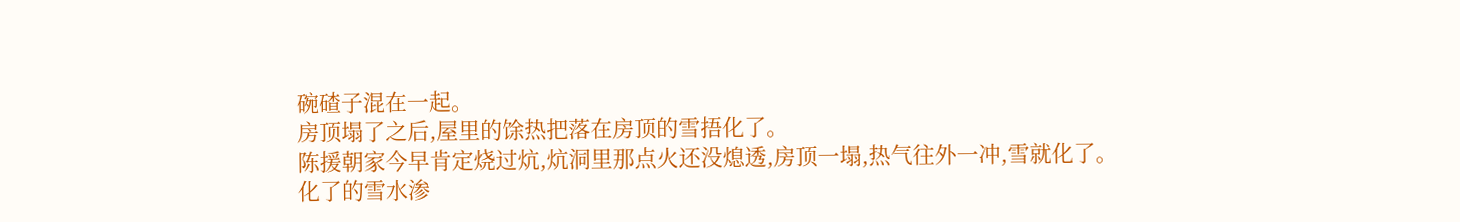碗碴子混在一起。
房顶塌了之后,屋里的馀热把落在房顶的雪捂化了。
陈援朝家今早肯定烧过炕,炕洞里那点火还没熄透,房顶一塌,热气往外一冲,雪就化了。
化了的雪水渗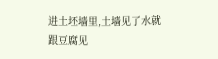进土坯墙里,土墙见了水就跟豆腐见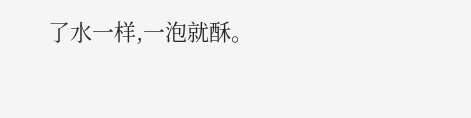了水一样,一泡就酥。